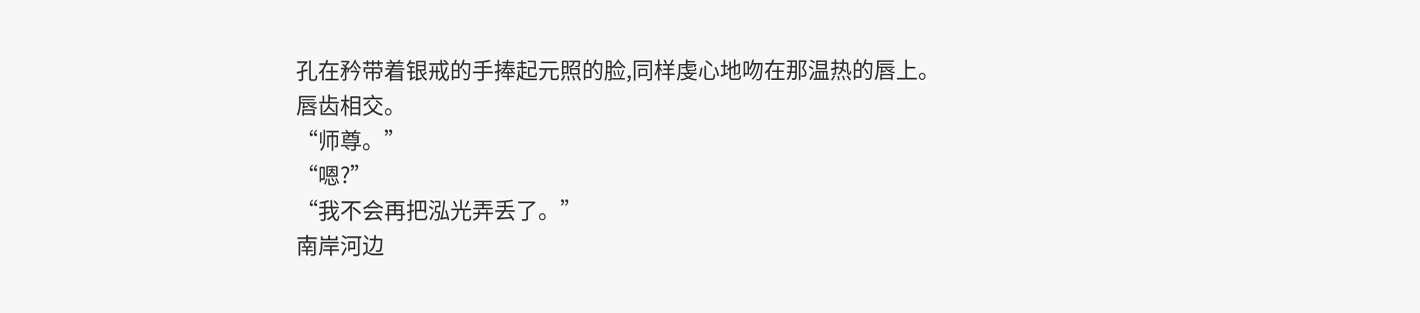孔在矜带着银戒的手捧起元照的脸,同样虔心地吻在那温热的唇上。
唇齿相交。
“师尊。”
“嗯?”
“我不会再把泓光弄丢了。”
南岸河边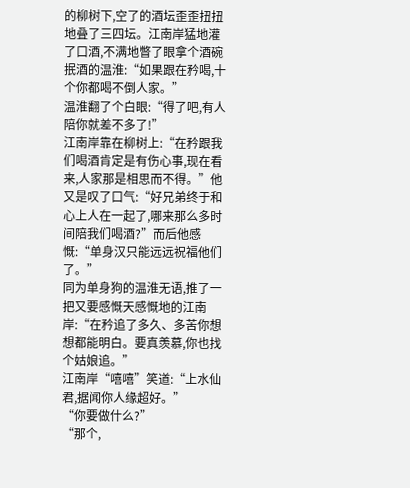的柳树下,空了的酒坛歪歪扭扭地叠了三四坛。江南岸猛地灌了口酒,不满地瞥了眼拿个酒碗抿酒的温淮:“如果跟在矜喝,十个你都喝不倒人家。”
温淮翻了个白眼:“得了吧,有人陪你就差不多了!”
江南岸靠在柳树上:“在矜跟我们喝酒肯定是有伤心事,现在看来,人家那是相思而不得。”他又是叹了口气:“好兄弟终于和心上人在一起了,哪来那么多时间陪我们喝酒?”而后他感慨:“单身汉只能远远祝福他们了。”
同为单身狗的温淮无语,推了一把又要感慨天感慨地的江南岸:“在矜追了多久、多苦你想想都能明白。要真羡慕,你也找个姑娘追。”
江南岸“嘻嘻”笑道:“上水仙君,据闻你人缘超好。”
“你要做什么?”
“那个,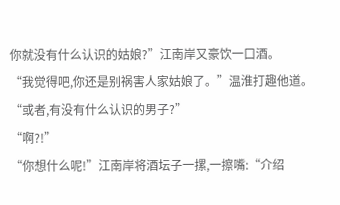你就没有什么认识的姑娘?”江南岸又豪饮一口酒。
“我觉得吧,你还是别祸害人家姑娘了。”温淮打趣他道。
“或者,有没有什么认识的男子?”
“啊?!”
“你想什么呢!”江南岸将酒坛子一摞,一擦嘴:“介绍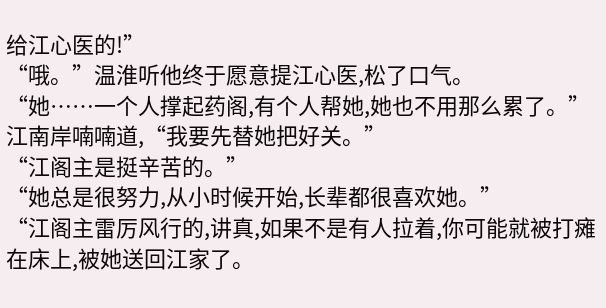给江心医的!”
“哦。”温淮听他终于愿意提江心医,松了口气。
“她……一个人撑起药阁,有个人帮她,她也不用那么累了。”江南岸喃喃道,“我要先替她把好关。”
“江阁主是挺辛苦的。”
“她总是很努力,从小时候开始,长辈都很喜欢她。”
“江阁主雷厉风行的,讲真,如果不是有人拉着,你可能就被打瘫在床上,被她送回江家了。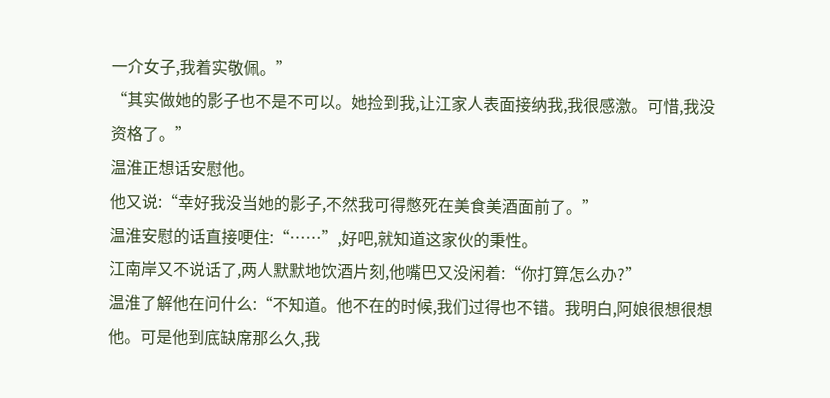一介女子,我着实敬佩。”
“其实做她的影子也不是不可以。她捡到我,让江家人表面接纳我,我很感激。可惜,我没资格了。”
温淮正想话安慰他。
他又说:“幸好我没当她的影子,不然我可得憋死在美食美酒面前了。”
温淮安慰的话直接哽住:“……”,好吧,就知道这家伙的秉性。
江南岸又不说话了,两人默默地饮酒片刻,他嘴巴又没闲着:“你打算怎么办?”
温淮了解他在问什么:“不知道。他不在的时候,我们过得也不错。我明白,阿娘很想很想他。可是他到底缺席那么久,我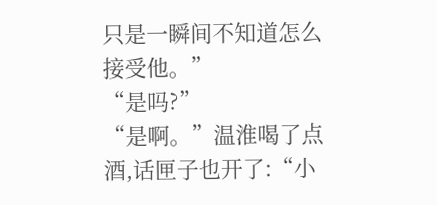只是一瞬间不知道怎么接受他。”
“是吗?”
“是啊。”温淮喝了点酒,话匣子也开了:“小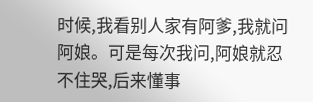时候,我看别人家有阿爹,我就问阿娘。可是每次我问,阿娘就忍不住哭,后来懂事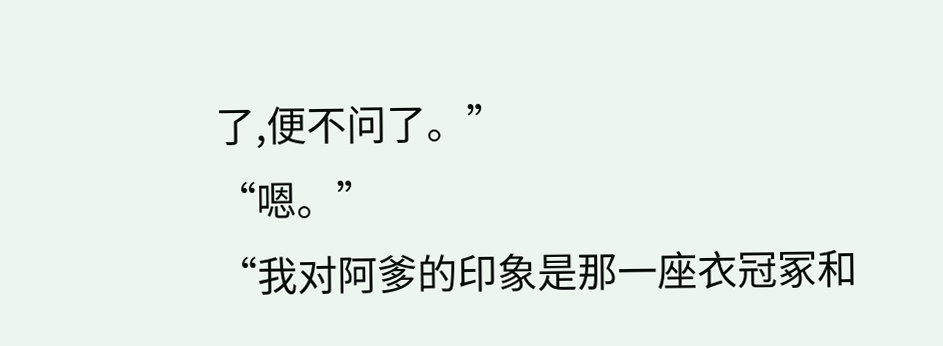了,便不问了。”
“嗯。”
“我对阿爹的印象是那一座衣冠冢和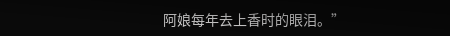阿娘每年去上香时的眼泪。”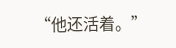“他还活着。”